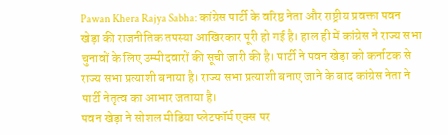Pawan Khera Rajya Sabha: कांग्रेस पार्टी के वरिष्ठ नेता और राष्ट्रीय प्रवक्ता पवन खेड़ा की राजनीतिक तपस्या आखिरकार पूरी हो गई है। हाल ही में कांग्रेस ने राज्य सभा चुनावों के लिए उम्मीदवारों की सूची जारी की है। पार्टी ने पवन खेड़ा को कर्नाटक से राज्य सभा प्रत्याशी बनाया है। राज्य सभा प्रत्याशी बनाए जाने के बाद कांग्रेस नेता ने पार्टी नेतृत्व का आभार जताया है।
पवन खेड़ा ने सोशल मीडिया प्लेटफॉर्म एक्स पर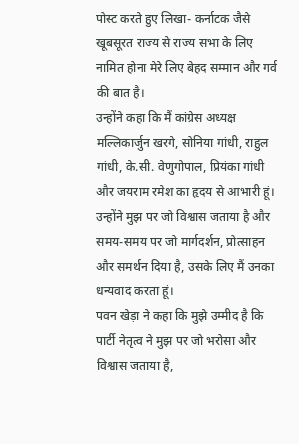पोस्ट करते हुए लिखा- कर्नाटक जैसे खूबसूरत राज्य से राज्य सभा के लिए नामित होना मेरे लिए बेहद सम्मान और गर्व की बात है।
उन्होंने कहा कि मैं कांग्रेस अध्यक्ष मल्लिकार्जुन खरगे, सोनिया गांधी, राहुल गांधी, के.सी. वेणुगोपाल, प्रियंका गांधी और जयराम रमेश का हृदय से आभारी हूं। उन्होंने मुझ पर जो विश्वास जताया है और समय-समय पर जो मार्गदर्शन, प्रोत्साहन और समर्थन दिया है, उसके लिए मैं उनका धन्यवाद करता हूं।
पवन खेड़ा ने कहा कि मुझे उम्मीद है कि पार्टी नेतृत्व ने मुझ पर जो भरोसा और विश्वास जताया है,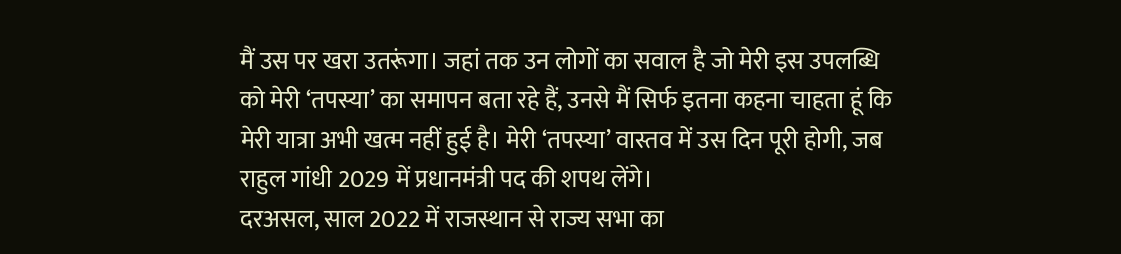मैं उस पर खरा उतरूंगा। जहां तक उन लोगों का सवाल है जो मेरी इस उपलब्धि को मेरी ‘तपस्या’ का समापन बता रहे हैं, उनसे मैं सिर्फ इतना कहना चाहता हूं कि मेरी यात्रा अभी खत्म नहीं हुई है। मेरी ‘तपस्या’ वास्तव में उस दिन पूरी होगी, जब राहुल गांधी 2029 में प्रधानमंत्री पद की शपथ लेंगे।
दरअसल, साल 2022 में राजस्थान से राज्य सभा का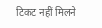टिकट नहीं मिलने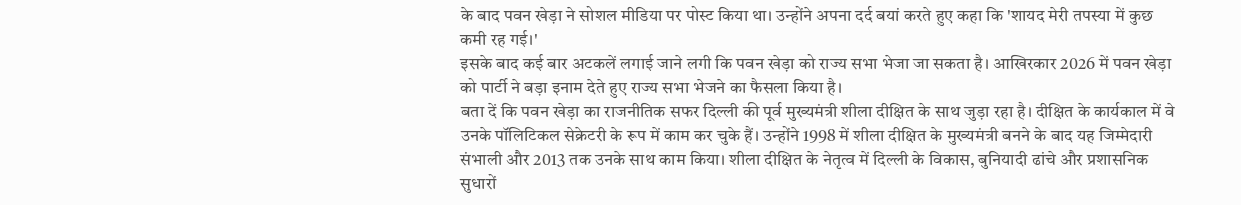के बाद पवन खेड़ा ने सोशल मीडिया पर पोस्ट किया था। उन्होंने अपना दर्द बयां करते हुए कहा कि 'शायद मेरी तपस्या में कुछ कमी रह गई।'
इसके बाद कई बार अटकलें लगाई जाने लगी कि पवन खेड़ा को राज्य सभा भेजा जा सकता है। आखिरकार 2026 में पवन खेड़ा को पार्टी ने बड़ा इनाम देते हुए राज्य सभा भेजने का फैसला किया है।
बता दें कि पवन खेड़ा का राजनीतिक सफर दिल्ली की पूर्व मुख्यमंत्री शीला दीक्षित के साथ जुड़ा रहा है। दीक्षित के कार्यकाल में वे उनके पॉलिटिकल सेक्रेटरी के रूप में काम कर चुके हैं। उन्होंने 1998 में शीला दीक्षित के मुख्यमंत्री बनने के बाद यह जिम्मेदारी संभाली और 2013 तक उनके साथ काम किया। शीला दीक्षित के नेतृत्व में दिल्ली के विकास, बुनियादी ढांचे और प्रशासनिक सुधारों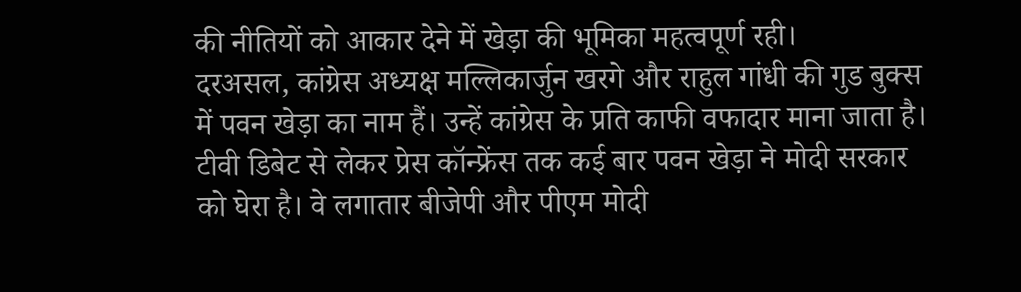की नीतियों को आकार देने में खेड़ा की भूमिका महत्वपूर्ण रही।
दरअसल, कांग्रेस अध्यक्ष मल्लिकार्जुन खरगे और राहुल गांधी की गुड बुक्स में पवन खेड़ा का नाम हैं। उन्हें कांग्रेस के प्रति काफी वफादार माना जाता है। टीवी डिबेट से लेकर प्रेस कॉन्फ्रेंस तक कई बार पवन खेड़ा ने मोदी सरकार को घेरा है। वे लगातार बीजेपी और पीएम मोदी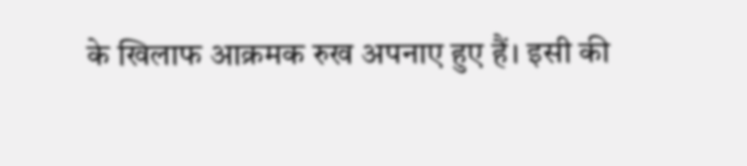के खिलाफ आक्रमक रुख अपनाए हुए हैं। इसी की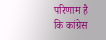परिणाम है कि कांग्रेस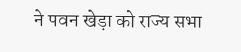ने पवन खेड़ा को राज्य सभा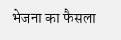भेजना का फैसला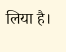लिया है।